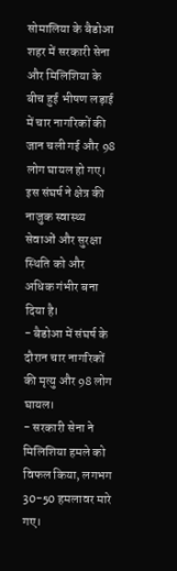सोमालिया के बैडोआ शहर में सरकारी सेना और मिलिशिया के बीच हुई भीषण लड़ाई में चार नागरिकों की जान चली गई और 98 लोग घायल हो गए। इस संघर्ष ने क्षेत्र की नाजुक स्वास्थ्य सेवाओं और सुरक्षा स्थिति को और अधिक गंभीर बना दिया है।
- बैडोआ में संघर्ष के दौरान चार नागरिकों की मृत्यु और 98 लोग घायल।
- सरकारी सेना ने मिलिशिया हमले को विफल किया, लगभग 30-50 हमलावर मारे गए।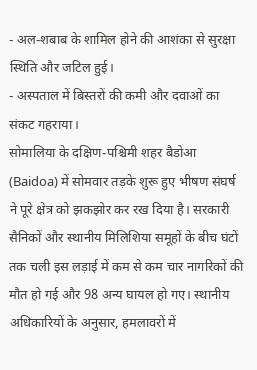- अल-शबाब के शामिल होने की आशंका से सुरक्षा स्थिति और जटिल हुई।
- अस्पताल में बिस्तरों की कमी और दवाओं का संकट गहराया।
सोमालिया के दक्षिण-पश्चिमी शहर बैडोआ (Baidoa) में सोमवार तड़के शुरू हुए भीषण संघर्ष ने पूरे क्षेत्र को झकझोर कर रख दिया है। सरकारी सैनिकों और स्थानीय मिलिशिया समूहों के बीच घंटों तक चली इस लड़ाई में कम से कम चार नागरिकों की मौत हो गई और 98 अन्य घायल हो गए। स्थानीय अधिकारियों के अनुसार, हमलावरों में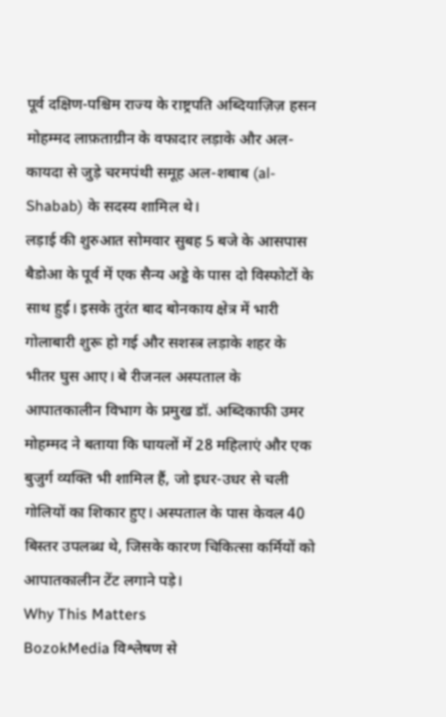पूर्व दक्षिण-पश्चिम राज्य के राष्ट्रपति अब्दियाज़िज़ हसन मोहम्मद लाफ़ताग्रीन के वफादार लड़ाके और अल-कायदा से जुड़े चरमपंथी समूह अल-शबाब (al-Shabab) के सदस्य शामिल थे।
लड़ाई की शुरुआत सोमवार सुबह 5 बजे के आसपास बैडोआ के पूर्व में एक सैन्य अड्डे के पास दो विस्फोटों के साथ हुई। इसके तुरंत बाद बोनकाय क्षेत्र में भारी गोलाबारी शुरू हो गई और सशस्त्र लड़ाके शहर के भीतर घुस आए। बे रीजनल अस्पताल के आपातकालीन विभाग के प्रमुख डॉ. अब्दिकाफी उमर मोहम्मद ने बताया कि घायलों में 28 महिलाएं और एक बुजुर्ग व्यक्ति भी शामिल हैं, जो इधर-उधर से चली गोलियों का शिकार हुए। अस्पताल के पास केवल 40 बिस्तर उपलब्ध थे, जिसके कारण चिकित्सा कर्मियों को आपातकालीन टेंट लगाने पड़े।
Why This Matters
BozokMedia विश्लेषण से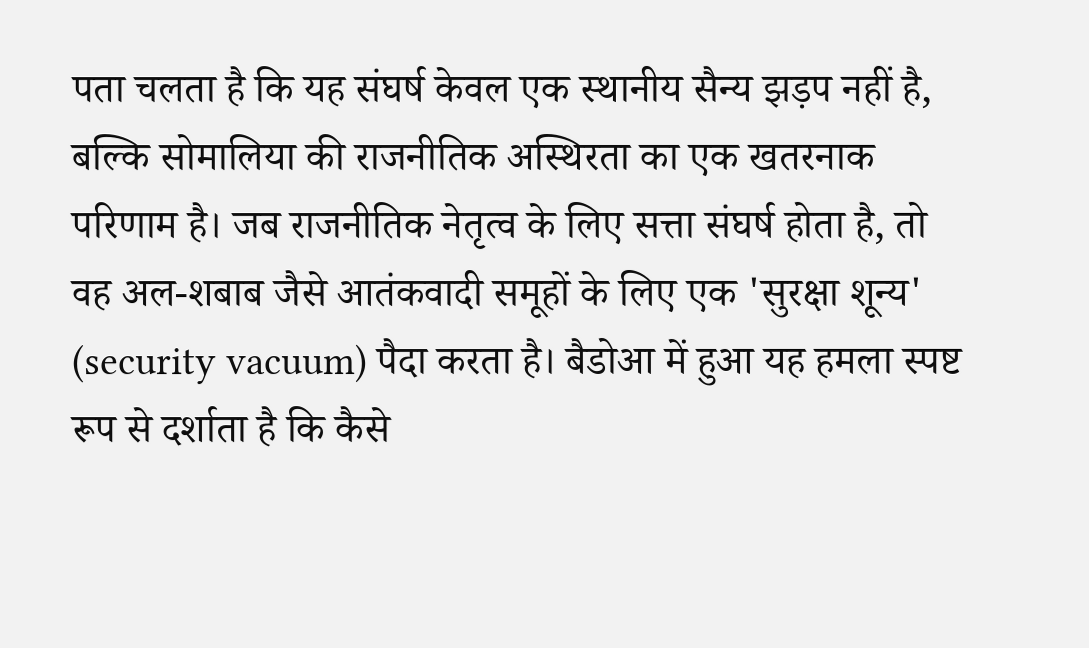पता चलता है कि यह संघर्ष केवल एक स्थानीय सैन्य झड़प नहीं है, बल्कि सोमालिया की राजनीतिक अस्थिरता का एक खतरनाक परिणाम है। जब राजनीतिक नेतृत्व के लिए सत्ता संघर्ष होता है, तो वह अल-शबाब जैसे आतंकवादी समूहों के लिए एक 'सुरक्षा शून्य' (security vacuum) पैदा करता है। बैडोआ में हुआ यह हमला स्पष्ट रूप से दर्शाता है कि कैसे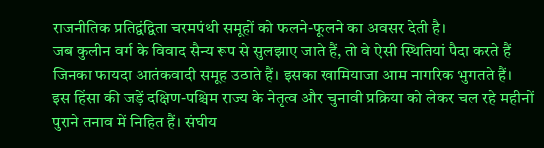राजनीतिक प्रतिद्वंद्विता चरमपंथी समूहों को फलने-फूलने का अवसर देती है।
जब कुलीन वर्ग के विवाद सैन्य रूप से सुलझाए जाते हैं, तो वे ऐसी स्थितियां पैदा करते हैं जिनका फायदा आतंकवादी समूह उठाते हैं। इसका खामियाजा आम नागरिक भुगतते हैं।
इस हिंसा की जड़ें दक्षिण-पश्चिम राज्य के नेतृत्व और चुनावी प्रक्रिया को लेकर चल रहे महीनों पुराने तनाव में निहित हैं। संघीय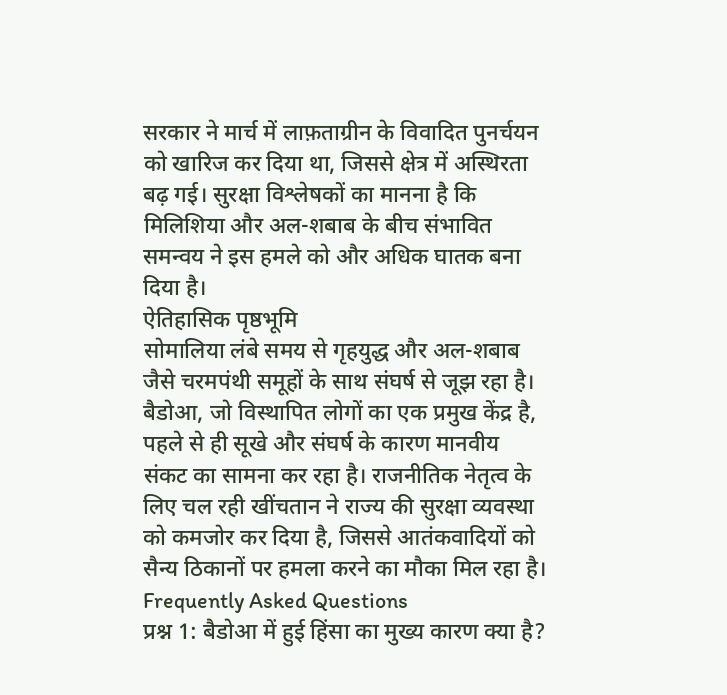सरकार ने मार्च में लाफ़ताग्रीन के विवादित पुनर्चयन को खारिज कर दिया था, जिससे क्षेत्र में अस्थिरता बढ़ गई। सुरक्षा विश्लेषकों का मानना है कि मिलिशिया और अल-शबाब के बीच संभावित समन्वय ने इस हमले को और अधिक घातक बना दिया है।
ऐतिहासिक पृष्ठभूमि
सोमालिया लंबे समय से गृहयुद्ध और अल-शबाब जैसे चरमपंथी समूहों के साथ संघर्ष से जूझ रहा है। बैडोआ, जो विस्थापित लोगों का एक प्रमुख केंद्र है, पहले से ही सूखे और संघर्ष के कारण मानवीय संकट का सामना कर रहा है। राजनीतिक नेतृत्व के लिए चल रही खींचतान ने राज्य की सुरक्षा व्यवस्था को कमजोर कर दिया है, जिससे आतंकवादियों को सैन्य ठिकानों पर हमला करने का मौका मिल रहा है।
Frequently Asked Questions
प्रश्न 1: बैडोआ में हुई हिंसा का मुख्य कारण क्या है?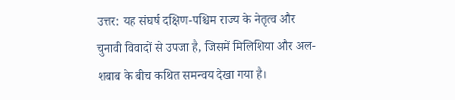उत्तर: यह संघर्ष दक्षिण-पश्चिम राज्य के नेतृत्व और चुनावी विवादों से उपजा है, जिसमें मिलिशिया और अल-शबाब के बीच कथित समन्वय देखा गया है।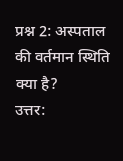प्रश्न 2: अस्पताल की वर्तमान स्थिति क्या है?
उत्तर: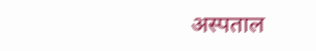अस्पताल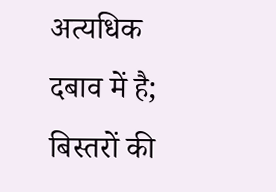अत्यधिक दबाव में है; बिस्तरों की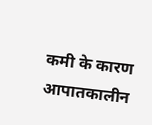कमी के कारण आपातकालीन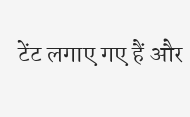टेंट लगाए गए हैं और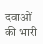दवाओं की भारी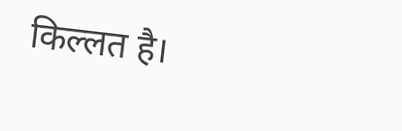किल्लत है।